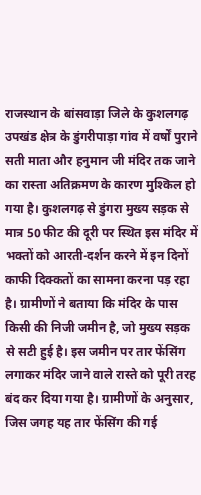राजस्थान के बांसवाड़ा जिले के कुशलगढ़ उपखंड क्षेत्र के डुंगरीपाड़ा गांव में वर्षों पुराने सती माता और हनुमान जी मंदिर तक जाने का रास्ता अतिक्रमण के कारण मुश्किल हो गया है। कुशलगढ़ से डुंगरा मुख्य सड़क से मात्र 50 फीट की दूरी पर स्थित इस मंदिर में भक्तों को आरती-दर्शन करने में इन दिनों काफी दिक्कतों का सामना करना पड़ रहा है। ग्रामीणों ने बताया कि मंदिर के पास किसी की निजी जमीन है, जो मुख्य सड़क से सटी हुई है। इस जमीन पर तार फेंसिंग लगाकर मंदिर जाने वाले रास्ते को पूरी तरह बंद कर दिया गया है। ग्रामीणों के अनुसार, जिस जगह यह तार फेंसिंग की गई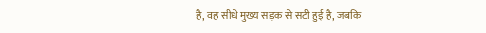है, वह सीधे मुख्य सड़क से सटी हुई है, जबकि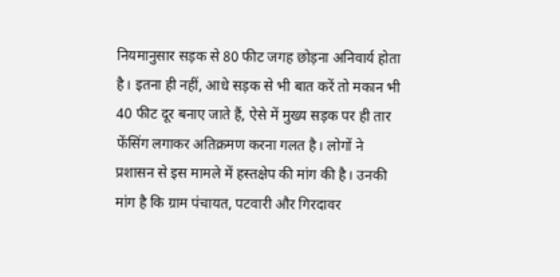नियमानुसार सड़क से 80 फीट जगह छोड़ना अनिवार्य होता है। इतना ही नहीं, आधे सड़क से भी बात करें तो मकान भी 40 फीट दूर बनाए जाते हैं, ऐसे में मुख्य सड़क पर ही तार फेंसिंग लगाकर अतिक्रमण करना गलत है। लोगों ने प्रशासन से इस मामले में हस्तक्षेप की मांग की है। उनकी मांग है कि ग्राम पंचायत, पटवारी और गिरदावर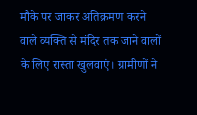मौके पर जाकर अतिक्रमण करने वाले व्यक्ति से मंदिर तक जाने वालों के लिए रास्ता खुलवाएं। ग्रामीणों ने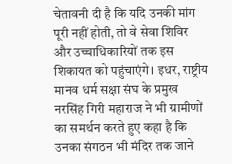चेतावनी दी है कि यदि उनकी मांग पूरी नहीं होती, तो वे सेवा शिविर और उच्चाधिकारियों तक इस शिकायत को पहुंचाएंगे। इधर, राष्ट्रीय मानव धर्म सक्षा संघ के प्रमुख नरसिंह गिरी महाराज ने भी ग्रामीणों का समर्थन करते हुए कहा है कि उनका संगठन भी मंदिर तक जाने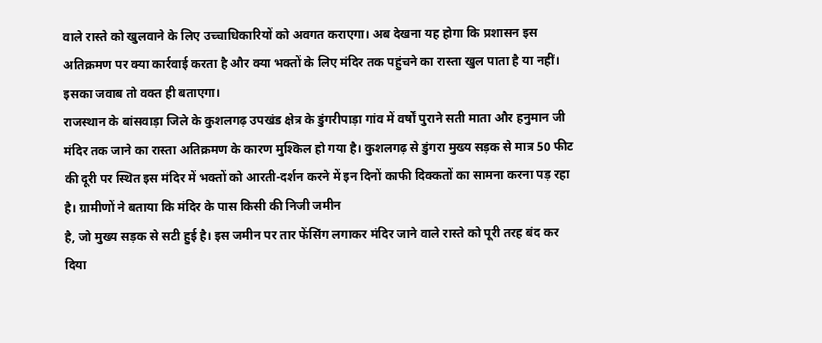वाले रास्ते को खुलवाने के लिए उच्चाधिकारियों को अवगत कराएगा। अब देखना यह होगा कि प्रशासन इस अतिक्रमण पर क्या कार्रवाई करता है और क्या भक्तों के लिए मंदिर तक पहुंचने का रास्ता खुल पाता है या नहीं। इसका जवाब तो वक्त ही बताएगा।
राजस्थान के बांसवाड़ा जिले के कुशलगढ़ उपखंड क्षेत्र के डुंगरीपाड़ा गांव में वर्षों पुराने सती माता और हनुमान जी मंदिर तक जाने का रास्ता अतिक्रमण के कारण मुश्किल हो गया है। कुशलगढ़ से डुंगरा मुख्य सड़क से मात्र 50 फीट की दूरी पर स्थित इस मंदिर में भक्तों को आरती-दर्शन करने में इन दिनों काफी दिक्कतों का सामना करना पड़ रहा है। ग्रामीणों ने बताया कि मंदिर के पास किसी की निजी जमीन
है, जो मुख्य सड़क से सटी हुई है। इस जमीन पर तार फेंसिंग लगाकर मंदिर जाने वाले रास्ते को पूरी तरह बंद कर दिया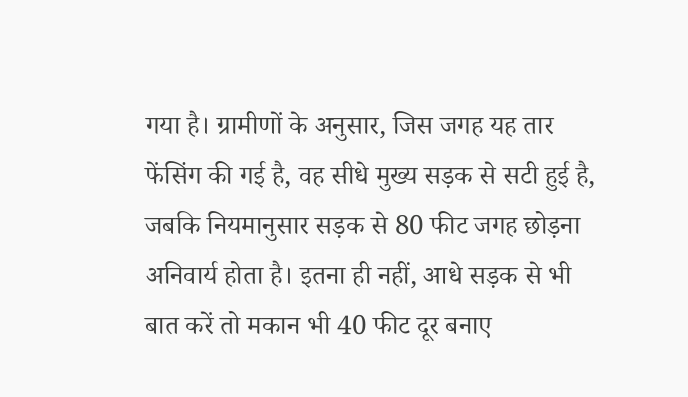गया है। ग्रामीणों के अनुसार, जिस जगह यह तार फेंसिंग की गई है, वह सीधे मुख्य सड़क से सटी हुई है, जबकि नियमानुसार सड़क से 80 फीट जगह छोड़ना अनिवार्य होता है। इतना ही नहीं, आधे सड़क से भी बात करें तो मकान भी 40 फीट दूर बनाए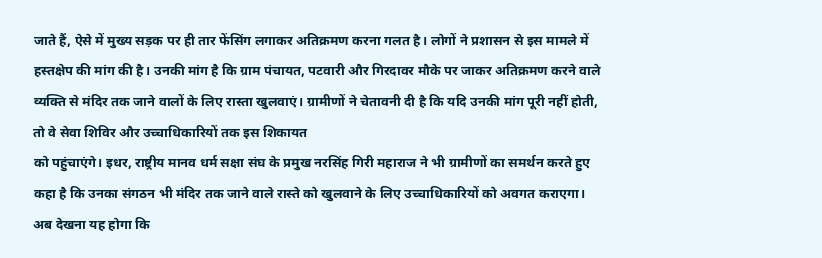जाते हैं, ऐसे में मुख्य सड़क पर ही तार फेंसिंग लगाकर अतिक्रमण करना गलत है। लोगों ने प्रशासन से इस मामले में हस्तक्षेप की मांग की है। उनकी मांग है कि ग्राम पंचायत, पटवारी और गिरदावर मौके पर जाकर अतिक्रमण करने वाले व्यक्ति से मंदिर तक जाने वालों के लिए रास्ता खुलवाएं। ग्रामीणों ने चेतावनी दी है कि यदि उनकी मांग पूरी नहीं होती, तो वे सेवा शिविर और उच्चाधिकारियों तक इस शिकायत
को पहुंचाएंगे। इधर, राष्ट्रीय मानव धर्म सक्षा संघ के प्रमुख नरसिंह गिरी महाराज ने भी ग्रामीणों का समर्थन करते हुए कहा है कि उनका संगठन भी मंदिर तक जाने वाले रास्ते को खुलवाने के लिए उच्चाधिकारियों को अवगत कराएगा। अब देखना यह होगा कि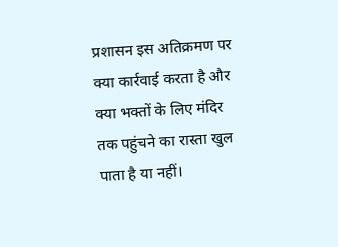प्रशासन इस अतिक्रमण पर क्या कार्रवाई करता है और क्या भक्तों के लिए मंदिर तक पहुंचने का रास्ता खुल पाता है या नहीं।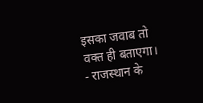इसका जवाब तो वक्त ही बताएगा।
- राजस्थान के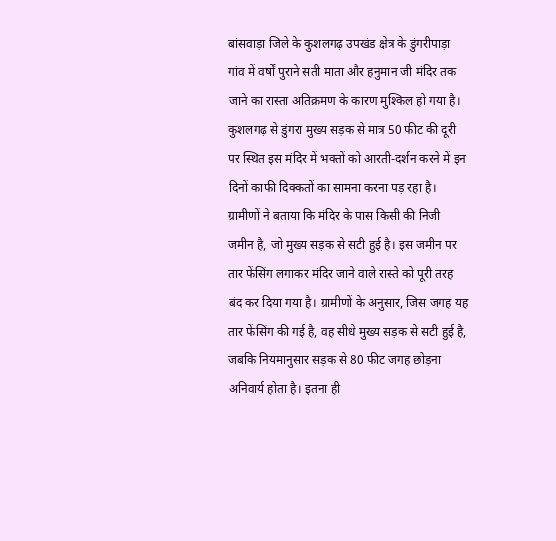बांसवाड़ा जिले के कुशलगढ़ उपखंड क्षेत्र के डुंगरीपाड़ा गांव में वर्षों पुराने सती माता और हनुमान जी मंदिर तक जाने का रास्ता अतिक्रमण के कारण मुश्किल हो गया है। कुशलगढ़ से डुंगरा मुख्य सड़क से मात्र 50 फीट की दूरी पर स्थित इस मंदिर में भक्तों को आरती-दर्शन करने में इन दिनों काफी दिक्कतों का सामना करना पड़ रहा है। ग्रामीणों ने बताया कि मंदिर के पास किसी की निजी जमीन है, जो मुख्य सड़क से सटी हुई है। इस जमीन पर तार फेंसिंग लगाकर मंदिर जाने वाले रास्ते को पूरी तरह बंद कर दिया गया है। ग्रामीणों के अनुसार, जिस जगह यह तार फेंसिंग की गई है, वह सीधे मुख्य सड़क से सटी हुई है, जबकि नियमानुसार सड़क से 80 फीट जगह छोड़ना अनिवार्य होता है। इतना ही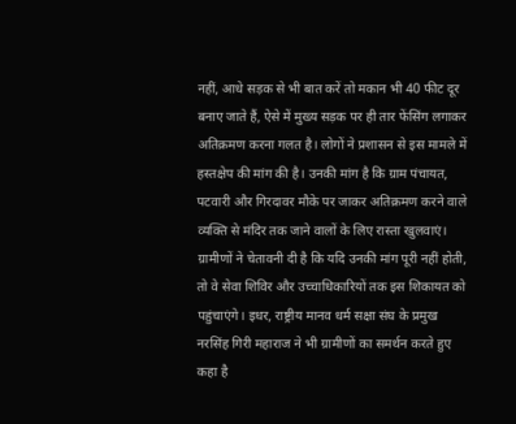नहीं, आधे सड़क से भी बात करें तो मकान भी 40 फीट दूर बनाए जाते हैं, ऐसे में मुख्य सड़क पर ही तार फेंसिंग लगाकर अतिक्रमण करना गलत है। लोगों ने प्रशासन से इस मामले में हस्तक्षेप की मांग की है। उनकी मांग है कि ग्राम पंचायत, पटवारी और गिरदावर मौके पर जाकर अतिक्रमण करने वाले व्यक्ति से मंदिर तक जाने वालों के लिए रास्ता खुलवाएं। ग्रामीणों ने चेतावनी दी है कि यदि उनकी मांग पूरी नहीं होती, तो वे सेवा शिविर और उच्चाधिकारियों तक इस शिकायत को पहुंचाएंगे। इधर, राष्ट्रीय मानव धर्म सक्षा संघ के प्रमुख नरसिंह गिरी महाराज ने भी ग्रामीणों का समर्थन करते हुए कहा है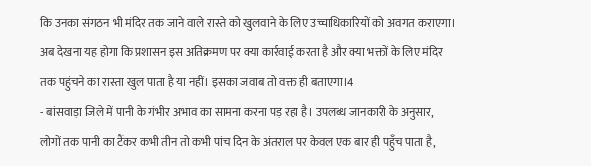कि उनका संगठन भी मंदिर तक जाने वाले रास्ते को खुलवाने के लिए उच्चाधिकारियों को अवगत कराएगा। अब देखना यह होगा कि प्रशासन इस अतिक्रमण पर क्या कार्रवाई करता है और क्या भक्तों के लिए मंदिर तक पहुंचने का रास्ता खुल पाता है या नहीं। इसका जवाब तो वक्त ही बताएगा।4
- बांसवाड़ा जिले में पानी के गंभीर अभाव का सामना करना पड़ रहा है। उपलब्ध जानकारी के अनुसार, लोगों तक पानी का टैंकर कभी तीन तो कभी पांच दिन के अंतराल पर केवल एक बार ही पहुँच पाता है,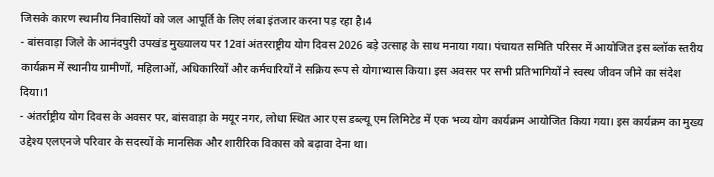जिसके कारण स्थानीय निवासियों को जल आपूर्ति के लिए लंबा इंतजार करना पड़ रहा है।4
- बांसवाड़ा जिले के आनंदपुरी उपखंड मुख्यालय पर 12वां अंतरराष्ट्रीय योग दिवस 2026 बड़े उत्साह के साथ मनाया गया। पंचायत समिति परिसर में आयोजित इस ब्लॉक स्तरीय कार्यक्रम में स्थानीय ग्रामीणों, महिलाओं, अधिकारियों और कर्मचारियों ने सक्रिय रूप से योगाभ्यास किया। इस अवसर पर सभी प्रतिभागियों ने स्वस्थ जीवन जीने का संदेश दिया।1
- अंतर्राष्ट्रीय योग दिवस के अवसर पर, बांसवाड़ा के मयूर नगर, लोधा स्थित आर एस डब्ल्यू एम लिमिटेड में एक भव्य योग कार्यक्रम आयोजित किया गया। इस कार्यक्रम का मुख्य उद्देश्य एलएनजे परिवार के सदस्यों के मानसिक और शारीरिक विकास को बढ़ावा देना था।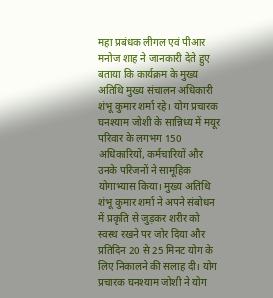महा प्रबंधक लीगल एवं पीआर मनोज शाह ने जानकारी देते हुए बताया कि कार्यक्रम के मुख्य अतिथि मुख्य संचालन अधिकारी शंभू कुमार शर्मा रहे। योग प्रचारक घनश्याम जोशी के सान्निध्य में मयूर परिवार के लगभग 150 अधिकारियों, कर्मचारियों और उनके परिजनों ने सामूहिक योगाभ्यास किया। मुख्य अतिथि शंभू कुमार शर्मा ने अपने संबोधन में प्रकृति से जुड़कर शरीर को स्वस्थ रखने पर जोर दिया और प्रतिदिन 20 से 25 मिनट योग के लिए निकालने की सलाह दी। योग प्रचारक घनश्याम जोशी ने योग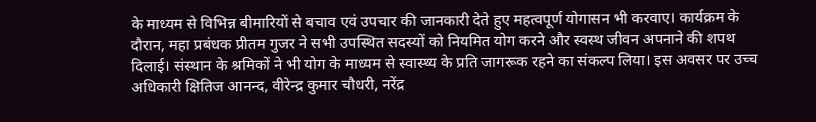के माध्यम से विभिन्न बीमारियों से बचाव एवं उपचार की जानकारी देते हुए महत्वपूर्ण योगासन भी करवाए। कार्यक्रम के दौरान, महा प्रबंधक प्रीतम गुजर ने सभी उपस्थित सदस्यों को नियमित योग करने और स्वस्थ जीवन अपनाने की शपथ दिलाई। संस्थान के श्रमिकों ने भी योग के माध्यम से स्वास्थ्य के प्रति जागरूक रहने का संकल्प लिया। इस अवसर पर उच्च अधिकारी क्षितिज आनन्द, वीरेन्द्र कुमार चौधरी, नरेंद्र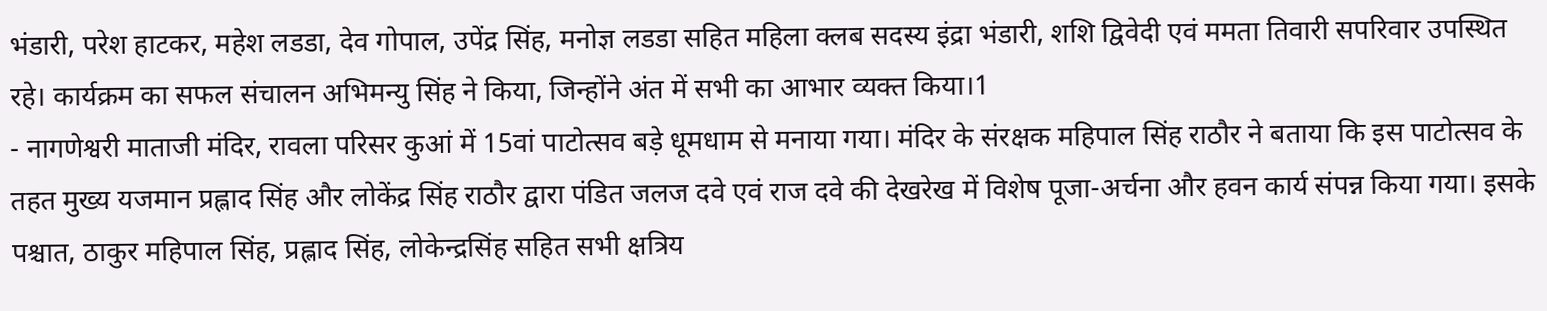भंडारी, परेश हाटकर, महेश लडडा, देव गोपाल, उपेंद्र सिंह, मनोज्ञ लडडा सहित महिला क्लब सदस्य इंद्रा भंडारी, शशि द्विवेदी एवं ममता तिवारी सपरिवार उपस्थित रहे। कार्यक्रम का सफल संचालन अभिमन्यु सिंह ने किया, जिन्होंने अंत में सभी का आभार व्यक्त किया।1
- नागणेश्वरी माताजी मंदिर, रावला परिसर कुआं में 15वां पाटोत्सव बड़े धूमधाम से मनाया गया। मंदिर के संरक्षक महिपाल सिंह राठौर ने बताया कि इस पाटोत्सव के तहत मुख्य यजमान प्रह्लाद सिंह और लोकेंद्र सिंह राठौर द्वारा पंडित जलज दवे एवं राज दवे की देखरेख में विशेष पूजा-अर्चना और हवन कार्य संपन्न किया गया। इसके पश्चात, ठाकुर महिपाल सिंह, प्रह्लाद सिंह, लोकेन्द्रसिंह सहित सभी क्षत्रिय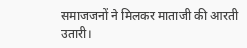समाजजनों ने मिलकर माताजी की आरती उतारी।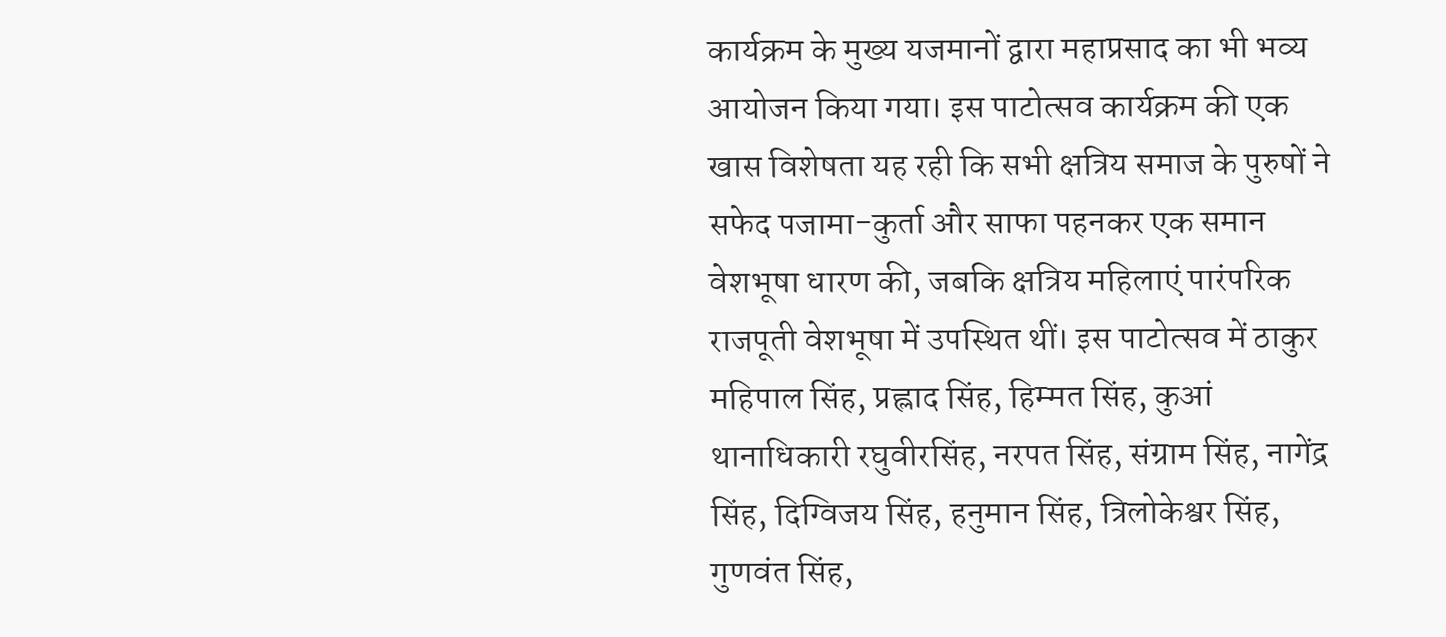कार्यक्रम के मुख्य यजमानों द्वारा महाप्रसाद का भी भव्य आयोजन किया गया। इस पाटोत्सव कार्यक्रम की एक खास विशेषता यह रही कि सभी क्षत्रिय समाज के पुरुषों ने सफेद पजामा-कुर्ता और साफा पहनकर एक समान वेशभूषा धारण की, जबकि क्षत्रिय महिलाएं पारंपरिक राजपूती वेशभूषा में उपस्थित थीं। इस पाटोत्सव में ठाकुर महिपाल सिंह, प्रह्लाद सिंह, हिम्मत सिंह, कुआं थानाधिकारी रघुवीरसिंह, नरपत सिंह, संग्राम सिंह, नागेंद्र सिंह, दिग्विजय सिंह, हनुमान सिंह, त्रिलोकेश्वर सिंह, गुणवंत सिंह,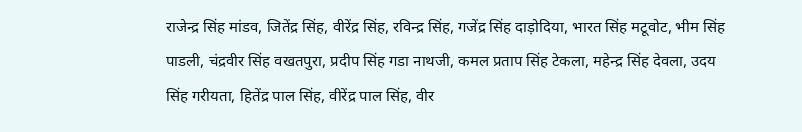राजेन्द्र सिंह मांडव, जितेंद्र सिंह, वीरेंद्र सिंह, रविन्द्र सिंह, गजेंद्र सिंह दाड़ोदिया, भारत सिंह मटूवोट, भीम सिंह पाडली, चंद्रवीर सिंह वखतपुरा, प्रदीप सिंह गडा नाथजी, कमल प्रताप सिंह टेकला, महेन्द्र सिंह देवला, उदय सिंह गरीयता, हितेंद्र पाल सिंह, वीरेंद्र पाल सिंह, वीर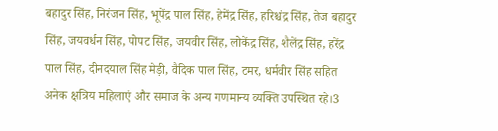बहादुर सिंह, निरंजन सिंह, भूपेंद्र पाल सिंह, हेमेंद्र सिंह, हरिश्चंद्र सिंह, तेज बहादुर सिंह, जयवर्धन सिंह, पोपट सिंह, जयवीर सिंह, लोकेंद्र सिंह, शैलेंद्र सिंह, हरेंद्र पाल सिंह, दीनदयाल सिंह मेड़ी, वैदिक पाल सिंह, टमर, धर्मवीर सिंह सहित अनेक क्षत्रिय महिलाएं और समाज के अन्य गणमान्य व्यक्ति उपस्थित रहे।3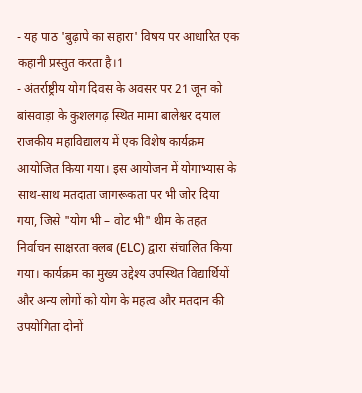- यह पाठ 'बुढ़ापे का सहारा' विषय पर आधारित एक कहानी प्रस्तुत करता है।1
- अंतर्राष्ट्रीय योग दिवस के अवसर पर 21 जून को बांसवाड़ा के कुशलगढ़ स्थित मामा बालेश्वर दयाल राजकीय महाविद्यालय में एक विशेष कार्यक्रम आयोजित किया गया। इस आयोजन में योगाभ्यास के साथ-साथ मतदाता जागरूकता पर भी जोर दिया गया, जिसे "योग भी – वोट भी" थीम के तहत निर्वाचन साक्षरता क्लब (ELC) द्वारा संचालित किया गया। कार्यक्रम का मुख्य उद्देश्य उपस्थित विद्यार्थियों और अन्य लोगों को योग के महत्व और मतदान की उपयोगिता दोनों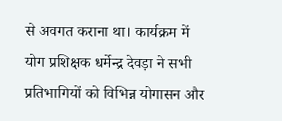से अवगत कराना था। कार्यक्रम में योग प्रशिक्षक धर्मेन्द्र देवड़ा ने सभी प्रतिभागियों को विभिन्न योगासन और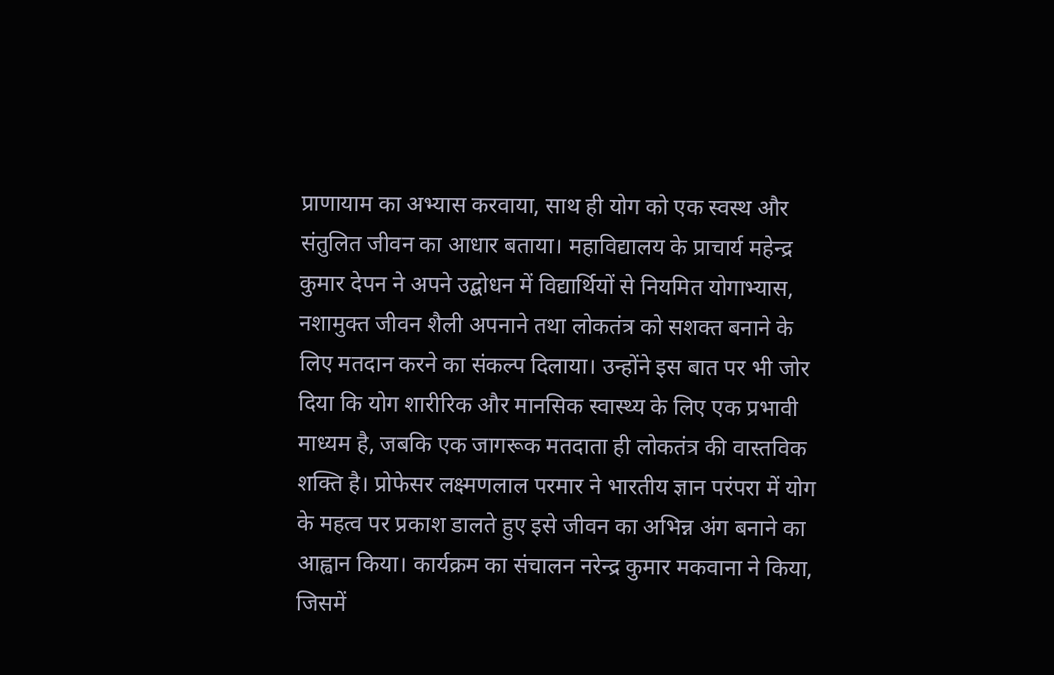प्राणायाम का अभ्यास करवाया, साथ ही योग को एक स्वस्थ और संतुलित जीवन का आधार बताया। महाविद्यालय के प्राचार्य महेन्द्र कुमार देपन ने अपने उद्बोधन में विद्यार्थियों से नियमित योगाभ्यास, नशामुक्त जीवन शैली अपनाने तथा लोकतंत्र को सशक्त बनाने के लिए मतदान करने का संकल्प दिलाया। उन्होंने इस बात पर भी जोर दिया कि योग शारीरिक और मानसिक स्वास्थ्य के लिए एक प्रभावी माध्यम है, जबकि एक जागरूक मतदाता ही लोकतंत्र की वास्तविक शक्ति है। प्रोफेसर लक्ष्मणलाल परमार ने भारतीय ज्ञान परंपरा में योग के महत्व पर प्रकाश डालते हुए इसे जीवन का अभिन्न अंग बनाने का आह्वान किया। कार्यक्रम का संचालन नरेन्द्र कुमार मकवाना ने किया, जिसमें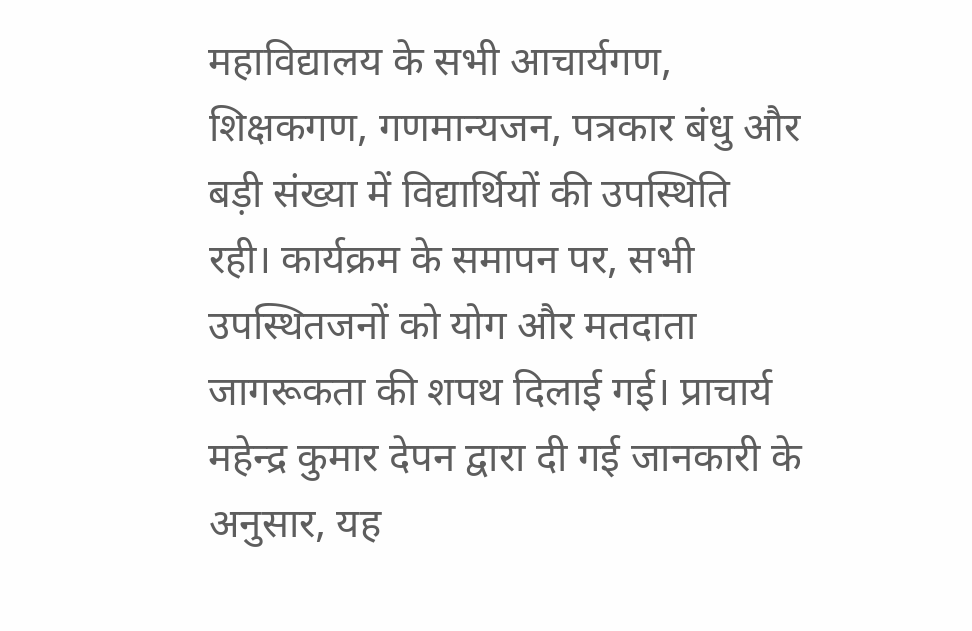महाविद्यालय के सभी आचार्यगण, शिक्षकगण, गणमान्यजन, पत्रकार बंधु और बड़ी संख्या में विद्यार्थियों की उपस्थिति रही। कार्यक्रम के समापन पर, सभी उपस्थितजनों को योग और मतदाता जागरूकता की शपथ दिलाई गई। प्राचार्य महेन्द्र कुमार देपन द्वारा दी गई जानकारी के अनुसार, यह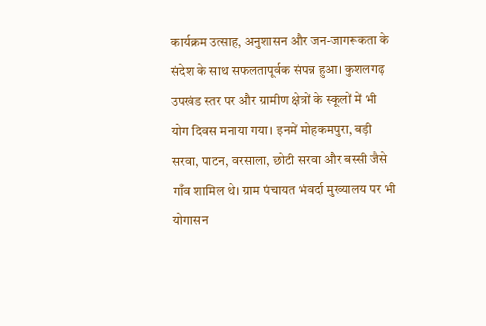कार्यक्रम उत्साह, अनुशासन और जन-जागरूकता के संदेश के साथ सफलतापूर्वक संपन्न हुआ। कुशलगढ़ उपखंड स्तर पर और ग्रामीण क्षेत्रों के स्कूलों में भी योग दिवस मनाया गया। इनमें मोहकमपुरा, बड़ी सरवा, पाटन, वरसाला, छोटी सरवा और बस्सी जैसे गाँव शामिल थे। ग्राम पंचायत भंवर्दा मुख्यालय पर भी योगासन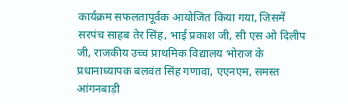कार्यक्रम सफलतापूर्वक आयोजित किया गया, जिसमें सरपंच साहब तेर सिंह, भाई प्रकाश जी, सी एस ओ दिलीप जी, राजकीय उच्च प्राथमिक विद्यालय भोराज के प्रधानाध्यापक बलवंत सिंह गणावा, एएनएम, समस्त आंगनबाड़ी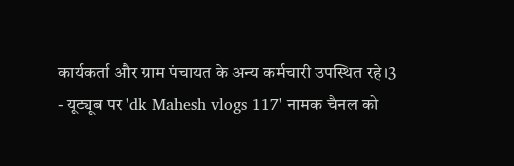कार्यकर्ता और ग्राम पंचायत के अन्य कर्मचारी उपस्थित रहे।3
- यूट्यूब पर 'dk Mahesh vlogs 117' नामक चैनल को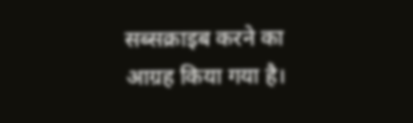सब्सक्राइब करने का आग्रह किया गया है।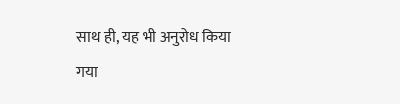साथ ही, यह भी अनुरोध किया गया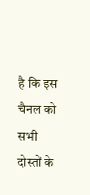है कि इस चैनल को सभी दोस्तों के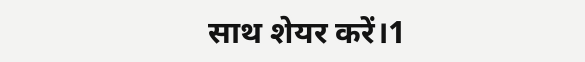साथ शेयर करें।1